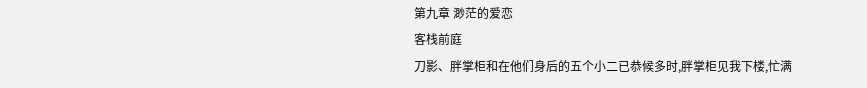第九章 渺茫的爱恋
客栈前庭
刀影、胖掌柜和在他们身后的五个小二已恭候多时,胖掌柜见我下楼,忙满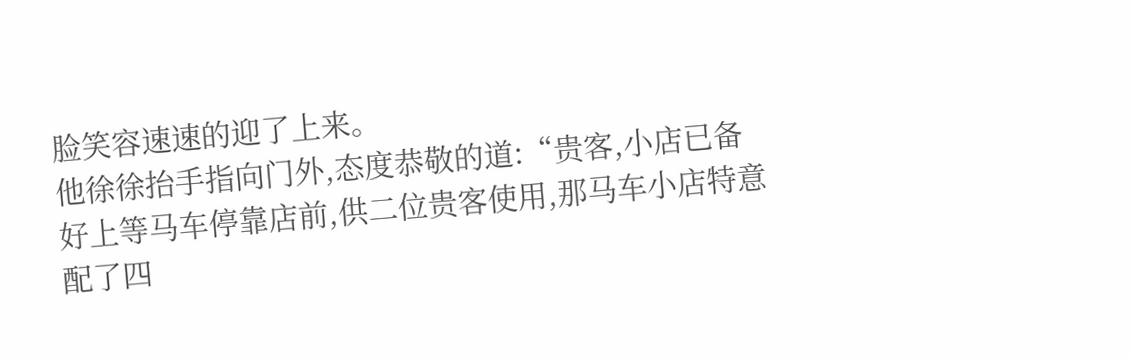脸笑容速速的迎了上来。
他徐徐抬手指向门外,态度恭敬的道:“贵客,小店已备好上等马车停靠店前,供二位贵客使用,那马车小店特意配了四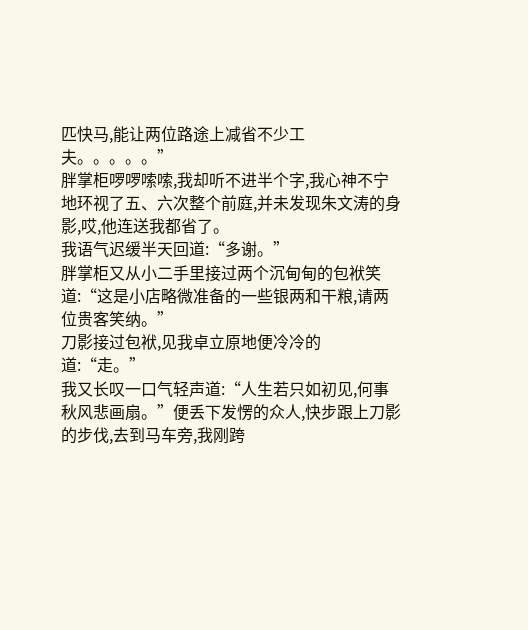匹快马,能让两位路途上减省不少工夫。。。。。”
胖掌柜啰啰嗦嗦,我却听不进半个字,我心神不宁地环视了五、六次整个前庭,并未发现朱文涛的身影,哎,他连送我都省了。
我语气迟缓半天回道:“多谢。”
胖掌柜又从小二手里接过两个沉甸甸的包袱笑道:“这是小店略微准备的一些银两和干粮,请两位贵客笑纳。”
刀影接过包袱,见我卓立原地便冷冷的道:“走。”
我又长叹一口气轻声道:“人生若只如初见,何事秋风悲画扇。”便丢下发愣的众人,快步跟上刀影的步伐,去到马车旁,我刚跨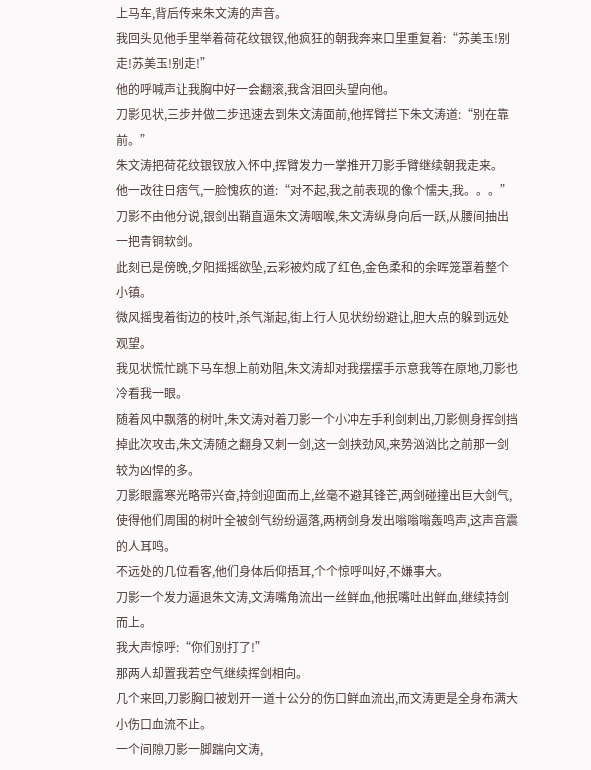上马车,背后传来朱文涛的声音。
我回头见他手里举着荷花纹银钗,他疯狂的朝我奔来口里重复着:“苏美玉!别走!苏美玉!别走!”
他的呼喊声让我胸中好一会翻滚,我含泪回头望向他。
刀影见状,三步并做二步迅速去到朱文涛面前,他挥臂拦下朱文涛道:“别在靠前。”
朱文涛把荷花纹银钗放入怀中,挥臂发力一掌推开刀影手臂继续朝我走来。
他一改往日痞气,一脸愧疚的道:“对不起,我之前表现的像个懦夫,我。。。”
刀影不由他分说,银剑出鞘直逼朱文涛咽喉,朱文涛纵身向后一跃,从腰间抽出一把青铜软剑。
此刻已是傍晚,夕阳摇摇欲坠,云彩被灼成了红色,金色柔和的余晖笼罩着整个小镇。
微风摇曳着街边的枝叶,杀气渐起,街上行人见状纷纷避让,胆大点的躲到远处观望。
我见状慌忙跳下马车想上前劝阻,朱文涛却对我摆摆手示意我等在原地,刀影也冷看我一眼。
随着风中飘落的树叶,朱文涛对着刀影一个小冲左手利剑刺出,刀影侧身挥剑挡掉此次攻击,朱文涛随之翻身又刺一剑,这一剑挟劲风,来势汹汹比之前那一剑较为凶悍的多。
刀影眼露寒光略带兴奋,持剑迎面而上,丝毫不避其锋芒,两剑碰撞出巨大剑气,使得他们周围的树叶全被剑气纷纷逼落,两柄剑身发出嗡嗡嗡轰鸣声,这声音震的人耳鸣。
不远处的几位看客,他们身体后仰捂耳,个个惊呼叫好,不嫌事大。
刀影一个发力逼退朱文涛,文涛嘴角流出一丝鲜血,他抿嘴吐出鲜血,继续持剑而上。
我大声惊呼:“你们别打了!”
那两人却置我若空气继续挥剑相向。
几个来回,刀影胸口被划开一道十公分的伤口鲜血流出,而文涛更是全身布满大小伤口血流不止。
一个间隙刀影一脚踹向文涛,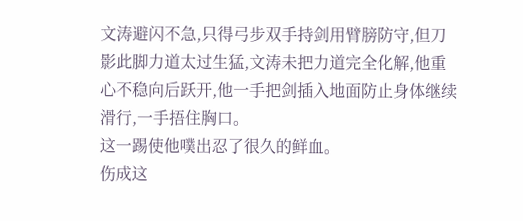文涛避闪不急,只得弓步双手持剑用臂膀防守,但刀影此脚力道太过生猛,文涛未把力道完全化解,他重心不稳向后跃开,他一手把剑插入地面防止身体继续滑行,一手捂住胸口。
这一踢使他噗出忍了很久的鲜血。
伤成这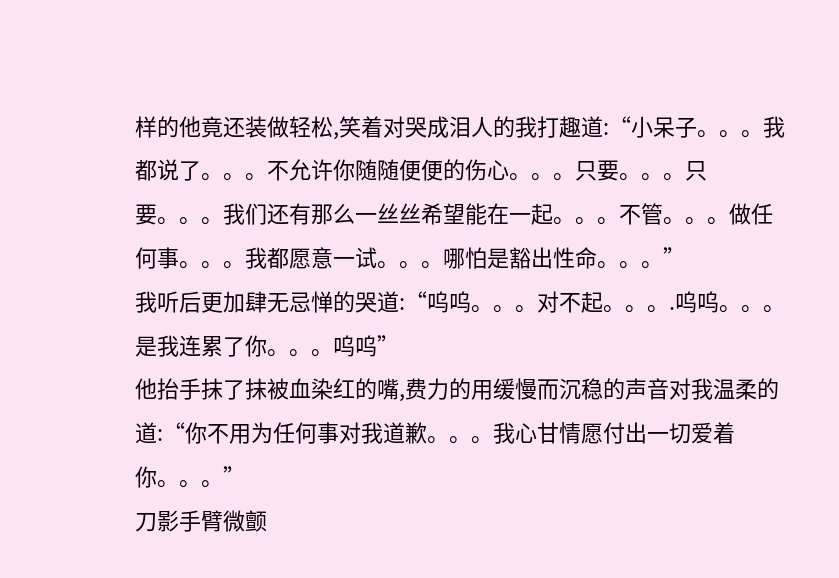样的他竟还装做轻松,笑着对哭成泪人的我打趣道:“小呆子。。。我都说了。。。不允许你随随便便的伤心。。。只要。。。只要。。。我们还有那么一丝丝希望能在一起。。。不管。。。做任何事。。。我都愿意一试。。。哪怕是豁出性命。。。”
我听后更加肆无忌惮的哭道:“呜呜。。。对不起。。。.呜呜。。。是我连累了你。。。呜呜”
他抬手抹了抹被血染红的嘴,费力的用缓慢而沉稳的声音对我温柔的道:“你不用为任何事对我道歉。。。我心甘情愿付出一切爱着你。。。”
刀影手臂微颤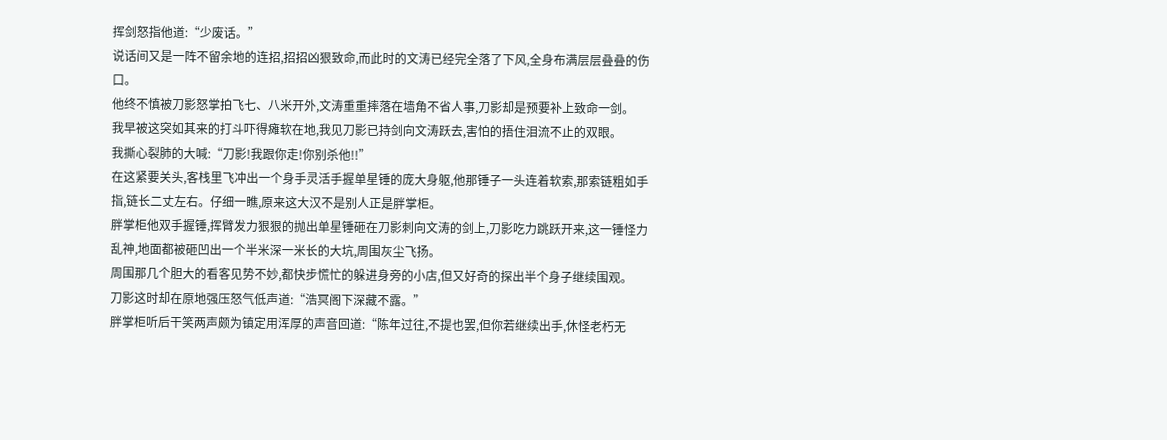挥剑怒指他道:“少废话。”
说话间又是一阵不留余地的连招,招招凶狠致命,而此时的文涛已经完全落了下风,全身布满层层叠叠的伤口。
他终不慎被刀影怒掌拍飞七、八米开外,文涛重重摔落在墙角不省人事,刀影却是预要补上致命一剑。
我早被这突如其来的打斗吓得瘫软在地,我见刀影已持剑向文涛跃去,害怕的捂住泪流不止的双眼。
我撕心裂肺的大喊:“刀影!我跟你走!你别杀他!!”
在这紧要关头,客栈里飞冲出一个身手灵活手握单星锤的庞大身躯,他那锤子一头连着软索,那索链粗如手指,链长二丈左右。仔细一瞧,原来这大汉不是别人正是胖掌柜。
胖掌柜他双手握锤,挥臂发力狠狠的抛出单星锤砸在刀影刺向文涛的剑上,刀影吃力跳跃开来,这一锤怪力乱神,地面都被砸凹出一个半米深一米长的大坑,周围灰尘飞扬。
周围那几个胆大的看客见势不妙,都快步慌忙的躲进身旁的小店,但又好奇的探出半个身子继续围观。
刀影这时却在原地强压怒气低声道:“浩冥阁下深藏不露。”
胖掌柜听后干笑两声颇为镇定用浑厚的声音回道:“陈年过往,不提也罢,但你若继续出手,休怪老朽无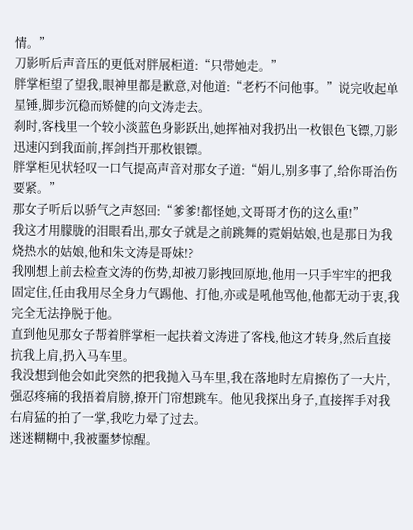情。”
刀影听后声音压的更低对胖展柜道:“只带她走。”
胖掌柜望了望我,眼神里都是歉意,对他道:“老朽不问他事。”说完收起单星锤,脚步沉稳而矫健的向文涛走去。
刹时,客栈里一个较小淡蓝色身影跃出,她挥袖对我扔出一枚银色飞镖,刀影迅速闪到我面前,挥剑挡开那枚银镖。
胖掌柜见状轻叹一口气提高声音对那女子道:“娟儿,别多事了,给你哥治伤要紧。”
那女子听后以骄气之声怒回:“爹爹!都怪她,文哥哥才伤的这么重!”
我这才用朦胧的泪眼看出,那女子就是之前跳舞的霓娟姑娘,也是那日为我烧热水的姑娘,他和朱文涛是哥妹!?
我刚想上前去检查文涛的伤势,却被刀影拽回原地,他用一只手牢牢的把我固定住,任由我用尽全身力气踢他、打他,亦或是吼他骂他,他都无动于衷,我完全无法挣脱于他。
直到他见那女子帮着胖掌柜一起扶着文涛进了客栈,他这才转身,然后直接抗我上肩,扔入马车里。
我没想到他会如此突然的把我抛入马车里,我在落地时左肩擦伤了一大片,强忍疼痛的我捂着肩膀,撩开门帘想跳车。他见我探出身子,直接挥手对我右肩猛的拍了一掌,我吃力晕了过去。
迷迷糊糊中,我被噩梦惊醒。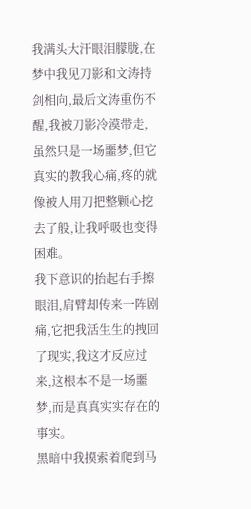我满头大汗眼泪朦胧,在梦中我见刀影和文涛持剑相向,最后文涛重伤不醒,我被刀影冷漠带走,虽然只是一场噩梦,但它真实的教我心痛,疼的就像被人用刀把整颗心挖去了般,让我呼吸也变得困难。
我下意识的抬起右手擦眼泪,肩臂却传来一阵剧痛,它把我活生生的拽回了现实,我这才反应过来,这根本不是一场噩梦,而是真真实实存在的事实。
黑暗中我摸索着爬到马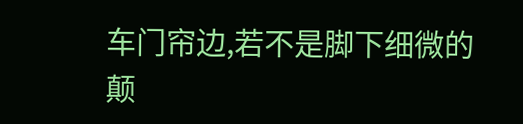车门帘边,若不是脚下细微的颠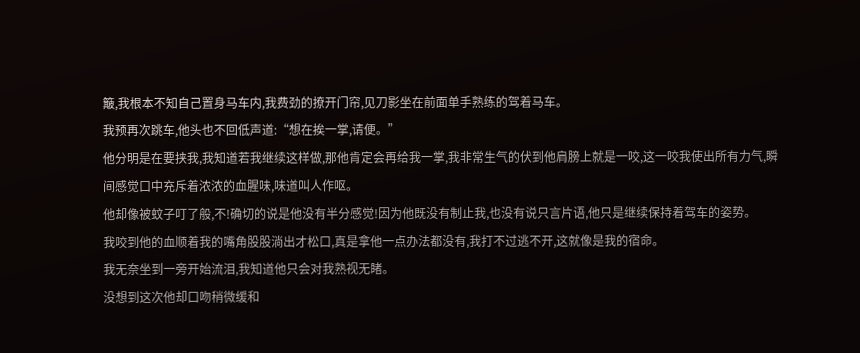簸,我根本不知自己置身马车内,我费劲的撩开门帘,见刀影坐在前面单手熟练的驾着马车。
我预再次跳车,他头也不回低声道:“想在挨一掌,请便。”
他分明是在要挟我,我知道若我继续这样做,那他肯定会再给我一掌,我非常生气的伏到他肩膀上就是一咬,这一咬我使出所有力气,瞬间感觉口中充斥着浓浓的血腥味,味道叫人作呕。
他却像被蚊子叮了般,不!确切的说是他没有半分感觉!因为他既没有制止我,也没有说只言片语,他只是继续保持着驾车的姿势。
我咬到他的血顺着我的嘴角股股淌出才松口,真是拿他一点办法都没有,我打不过逃不开,这就像是我的宿命。
我无奈坐到一旁开始流泪,我知道他只会对我熟视无睹。
没想到这次他却口吻稍微缓和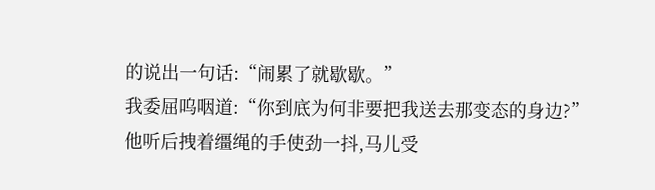的说出一句话:“闹累了就歇歇。”
我委屈呜咽道:“你到底为何非要把我送去那变态的身边?”
他听后拽着缰绳的手使劲一抖,马儿受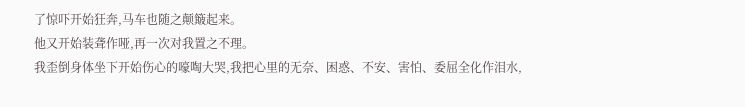了惊吓开始狂奔,马车也随之颠簸起来。
他又开始装聋作哑,再一次对我置之不理。
我歪倒身体坐下开始伤心的嚎啕大哭,我把心里的无奈、困惑、不安、害怕、委屈全化作泪水,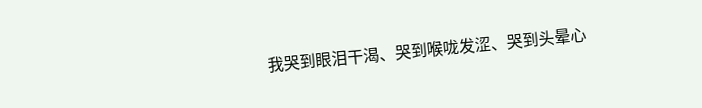我哭到眼泪干渴、哭到喉咙发涩、哭到头晕心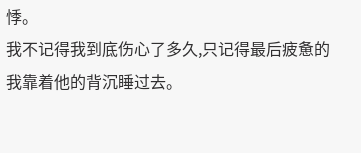悸。
我不记得我到底伤心了多久,只记得最后疲惫的我靠着他的背沉睡过去。